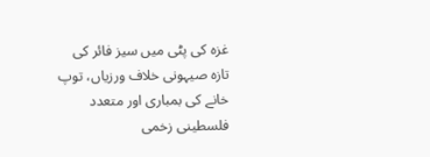غزہ کی پٹی میں سیز فائر کی تازہ صیہونی خلاف ورزیاں، توپ خانے کی بمباری اور متعدد فلسطینی زخمی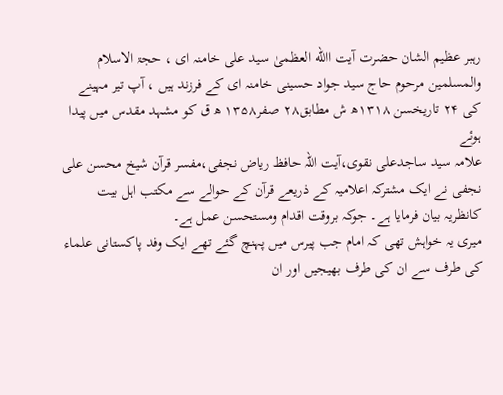رہبر عظیم الشان حضرت آیت االله العظمیٰ سید علی خامنہ ای ، حجۃ الاسلام والمسلمین مرحوم حاج سید جواد حسینی خامنہ ای کے فرزند ہیں ، آپ تیر مہینے کی ۲۴ تاریخسن ۱۳۱۸ھ ش مطابق۲۸ صفر۱۳۵۸ ھ ق کو مشہد مقدس میں پیدا ہوئے
علامہ سید ساجدعلی نقوی،آیت اللہ حافظ ریاض نجفی،مفسر قرآن شیخ محسن علی نجفی نے ایک مشترکہ اعلامیہ کے ذریعے قرآن کے حوالے سے مکتب اہل بیت کانظریہ بیان فرمایا ہے۔ جوکہ بروقت اقدام ومستحسن عمل ہے۔
میری یہ خواہش تھی کہ امام جب پیرس میں پہنچ گئے تھے ایک وفد پاکستانی علماء کی طرف سے ان کی طرف بھیجیں اور ان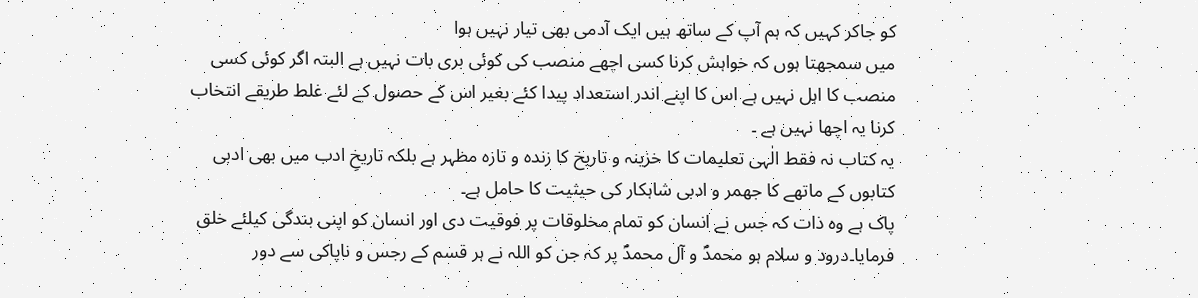کو جاکر کہیں کہ ہم آپ کے ساتھ ہیں ایک آدمی بھی تیار نہیں ہوا
میں سمجھتا ہوں کہ خواہش کرنا کسی اچھے منصب کی کوئی بری بات نہیں ہے البتہ اگر کوئی کسی منصب کا اہل نہیں ہے اس کا اپنے اندر استعداد پیدا کئے بغیر اس کے حصول کے لئے غلط طریقے انتخاب کرنا یہ اچھا نہیں ہے ۔
یہ کتاب نہ فقط الٰہی تعلیمات کا خزینہ و تاریخ کا زندہ و تازہ مظہر ہے بلکہ تاریخِ ادب میں بھی ادبی کتابوں کے ماتھے کا جھمر و ادبی شاہکار کی حیثیت کا حامل ہے۔
پاک ہے وہ ذات کہ جس نے انسان کو تمام مخلوقات پر فوقیت دی اور انسان کو اپنی بندگی کیلئے خلق فرمایا۔درود و سلام ہو محمدؐ و آل محمدؐ پر کہ جن کو اللہ نے ہر قسم کے رجس و ناپاکی سے دور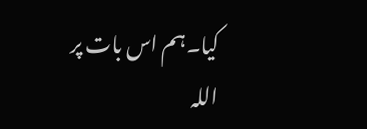کیا۔ہم اس بات پر اللہ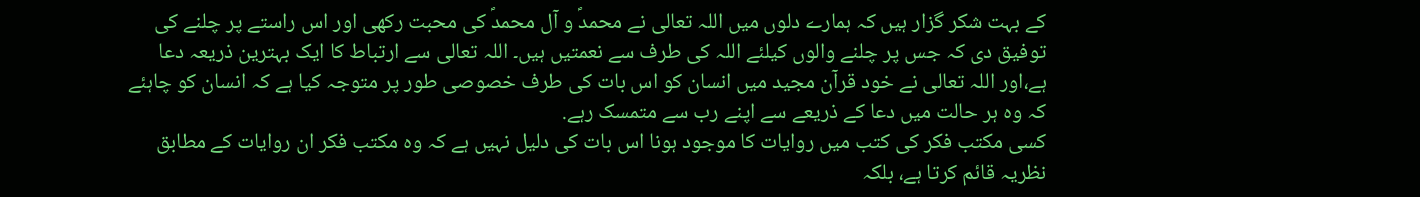کے بہت شکر گزار ہیں کہ ہمارے دلوں میں اللہ تعالی نے محمدؐ و آل محمدؐ کی محبت رکھی اور اس راستے پر چلنے کی توفیق دی کہ جس پر چلنے والوں کیلئے اللہ کی طرف سے نعمتیں ہیں۔ اللہ تعالی سے ارتباط کا ایک بہترین ذریعہ دعا ہے،اور اللہ تعالی نے خود قرآن مجید میں انسان کو اس بات کی طرف خصوصی طور پر متوجہ کیا ہے کہ انسان کو چاہئے کہ وہ ہر حالت میں دعا کے ذریعے سے اپنے رب سے متمسک رہے.
کسی مکتب فکر کی کتب میں روایات کا موجود ہونا اس بات کی دلیل نہیں ہے کہ وہ مکتب فکر ان روایات کے مطابق نظریہ قائم کرتا ہے، بلکہ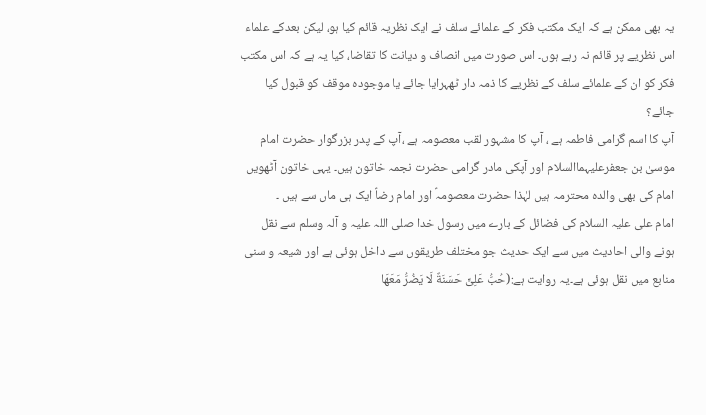یہ بھی ممکن ہے کہ ایک مکتب فکر کے علمائے سلف نے ایک نظریہ قائم کیا ہو، لیکن بعدکے علماء اس نظریے پر قائم نہ رہے ہوں۔ اس صورت میں انصاف و دیانت کا تقاضا، کیا یہ ہے کہ اس مکتب فکر کو ان کے علمائے سلف کے نظریے کا ذمہ دار ٹھہرایا جائے یا موجودہ موقف کو قبول کیا جائے؟
آپ کا اسم گرامی فاطمہ ہے ، آپ کا مشہور لقب معصومہ ہے ،آپ کے پدر بزرگوار حضرت امام موسیٰ بن جعفرعلیہماالسلام اور آپکی مادر گرامی حضرت نجمہ خاتون ہیں۔ یہی خاتون آٹھویں امام کی بھی والدہ محترمہ ہیں لہٰذا حضرت معصومہؑ اور امام رضاؑ ایک ہی ماں سے ہیں ۔
امام علی علیہ السلام کی فضائل کے بارے میں رسول خدا صلی اللہ علیہ و آلہ وسلم سے نقل ہونے والی احادیث میں سے ایک حدیث جو مختلف طریقوں سے داخل ہوئی ہے اور شیعہ و سنی منابع میں نقل ہوئی ہے۔یہ روایت ہے:(حُبُّ عَلِیٍّ حَسَنَةٌ لَا یَضُرُّ مَعَهَا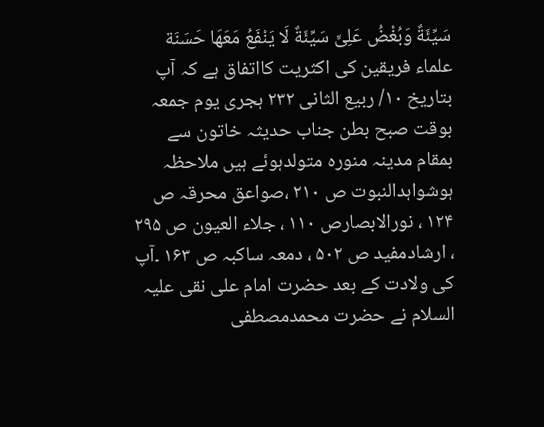سَیِّئَةٌ وَبُغْضُ عَلِیٍّ سَیِّئَةٌ لَا یَنْفَعُ مَعَهَا حَسَنَة
علماء فریقین کی اکثریت کااتفاق ہے کہ آپ بتاریخ ۱۰/ ربیع الثانی ۲۳۲ ہجری یوم جمعہ بوقت صبح بطن جناب حدیثہ خاتون سے بمقام مدینہ منورہ متولدہوئے ہیں ملاحظہ ہوشواہدالنبوت ص ۲۱۰ ،صواعق محرقہ ص ۱۲۴ ، نورالابصارص ۱۱۰ ، جلاء العیون ص ۲۹۵ ، ارشادمفید ص ۵۰۲ ، دمعہ ساکبہ ص ۱۶۳ ۔آپ کی ولادت کے بعد حضرت امام علی نقی علیہ السلام نے حضرت محمدمصطفی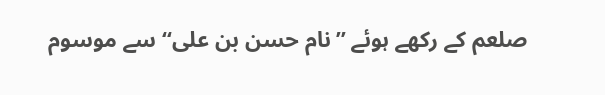صلعم کے رکھے ہوئے ”نام حسن بن علی“ سے موسوم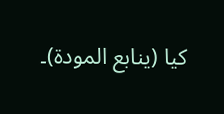کیا (ینابع المودة)۔